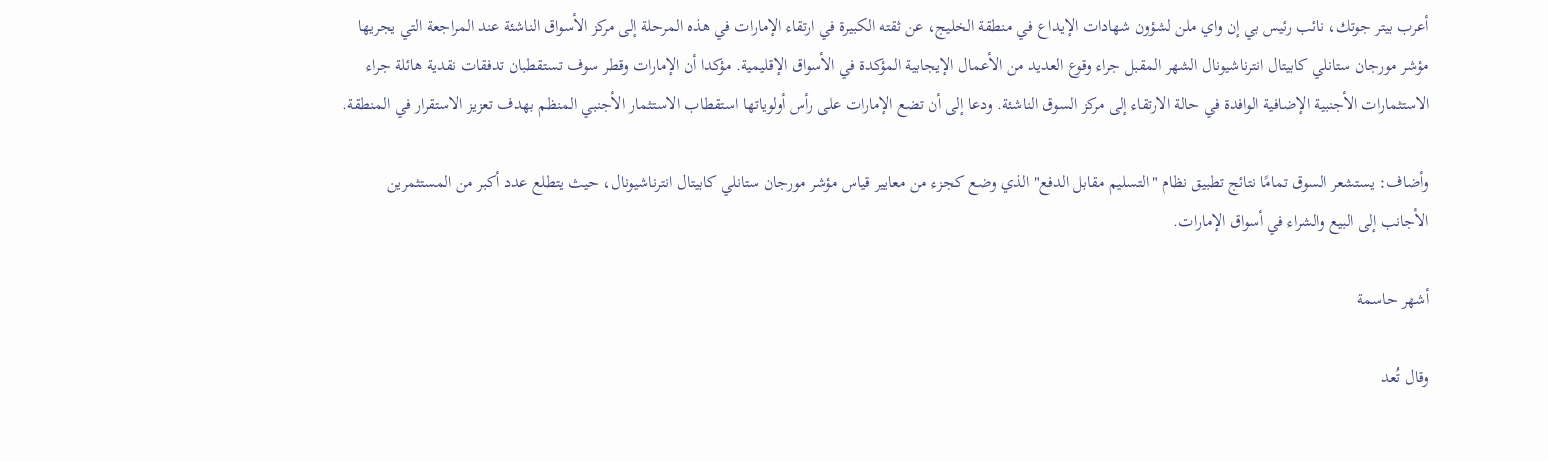أعرب بيتر جوتك، نائب رئيس بي إن واي ملن لشؤون شهادات الإيداع في منطقة الخليج، عن ثقته الكبيرة في ارتقاء الإمارات في هذه المرحلة إلى مركز الأسواق الناشئة عند المراجعة التي يجريها مؤشر مورجان ستانلي كابيتال انترناشيونال الشهر المقبل جراء وقوع العديد من الأعمال الإيجابية المؤكدة في الأسواق الإقليمية. مؤكدا أن الإمارات وقطر سوف تستقطبان تدفقات نقدية هائلة جراء الاستثمارات الأجنبية الإضافية الوافدة في حالة الارتقاء إلى مركز السوق الناشئة. ودعا إلى أن تضع الإمارات على رأس أولوياتها استقطاب الاستثمار الأجنبي المنظم بهدف تعزيز الاستقرار في المنطقة.

وأضاف: يستشعر السوق تمامًا نتائج تطبيق نظام "التسليم مقابل الدفع" الذي وضع كجزء من معايير قياس مؤشر مورجان ستانلي كابيتال انترناشيونال، حيث يتطلع عدد أكبر من المستثمرين الأجانب إلى البيع والشراء في أسواق الإمارات.

أشهر حاسمة

وقال تُعد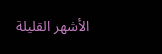الأشهر القليلة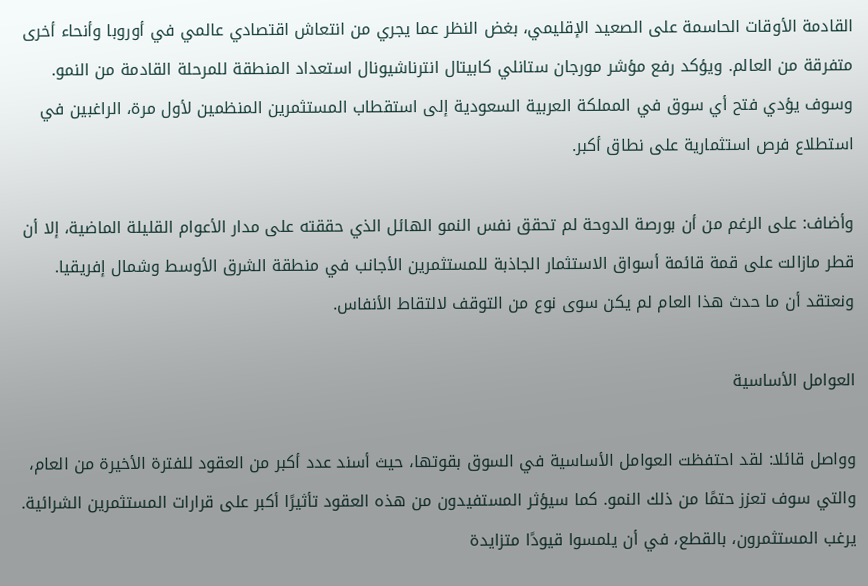القادمة الأوقات الحاسمة على الصعيد الإقليمي، بغض النظر عما يجري من انتعاش اقتصادي عالمي في أوروبا وأنحاء أخرى متفرقة من العالم. ويؤكد رفع مؤشر مورجان ستانلي كابيتال انترناشيونال استعداد المنطقة للمرحلة القادمة من النمو. وسوف يؤدي فتح أي سوق في المملكة العربية السعودية إلى استقطاب المستثمرين المنظمين لأول مرة، الراغبين في استطلاع فرص استثمارية على نطاق أكبر.

وأضاف: على الرغم من أن بورصة الدوحة لم تحقق نفس النمو الهائل الذي حققته على مدار الأعوام القليلة الماضية، إلا أن قطر مازالت على قمة قائمة أسواق الاستثمار الجاذبة للمستثمرين الأجانب في منطقة الشرق الأوسط وشمال إفريقيا. ونعتقد أن ما حدث هذا العام لم يكن سوى نوع من التوقف لالتقاط الأنفاس.

العوامل الأساسية

وواصل قائلا: لقد احتفظت العوامل الأساسية في السوق بقوتها، حيث أسند عدد أكبر من العقود للفترة الأخيرة من العام، والتي سوف تعزز حتمًا من ذلك النمو. كما سيؤثر المستفيدون من هذه العقود تأثيرًا أكبر على قرارات المستثمرين الشرائية. يرغب المستثمرون، بالقطع، في أن يلمسوا قيودًا متزايدة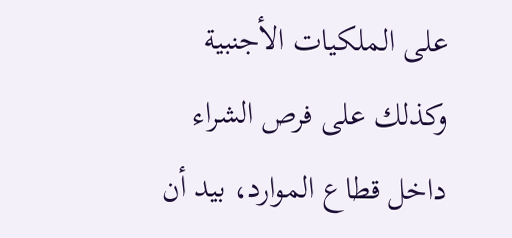على الملكيات الأجنبية وكذلك على فرص الشراء داخل قطاع الموارد، بيد أن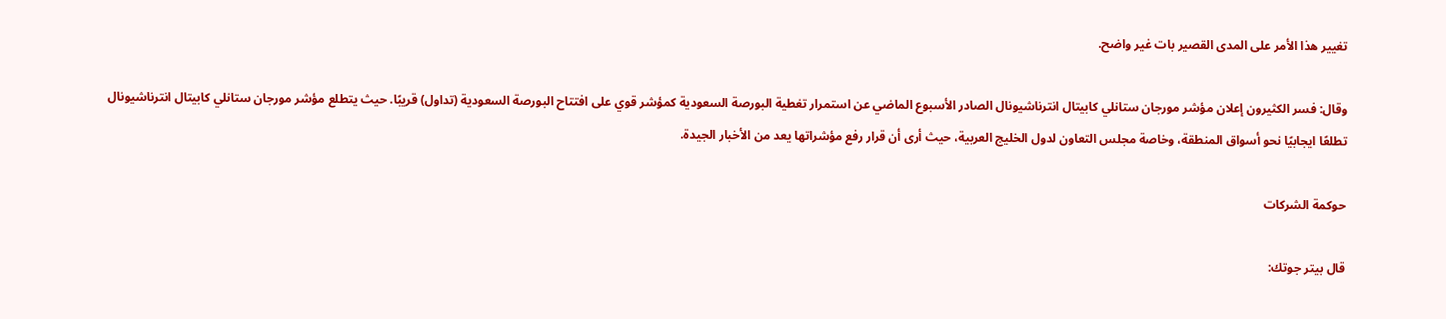تغيير هذا الأمر على المدى القصير بات غير واضح.

وقال: فسر الكثيرون إعلان مؤشر مورجان ستانلي كابيتال انترناشيونال الصادر الأسبوع الماضي عن استمرار تغطية البورصة السعودية كمؤشر قوي على افتتاح البورصة السعودية (تداول) قريبًا. حيث يتطلع مؤشر مورجان ستانلي كابيتال انترناشيونال تطلعًا ايجابيًا نحو أسواق المنطقة، وخاصة مجلس التعاون لدول الخليج العربية، حيث أرى أن قرار رفع مؤشراتها يعد من الأخبار الجيدة.

حوكمة الشركات

قال بيتر جوتك: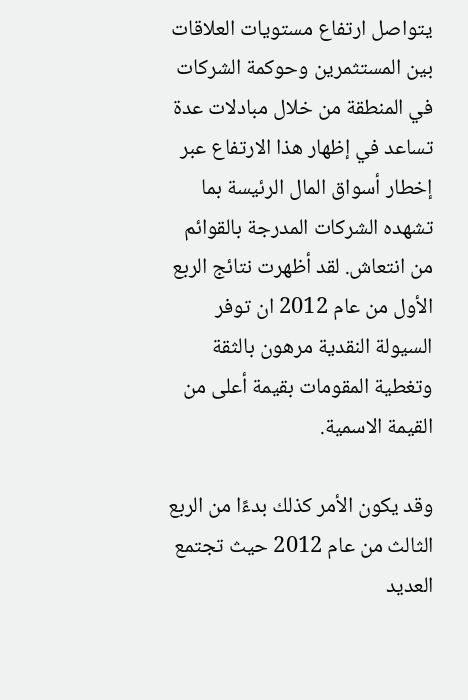يتواصل ارتفاع مستويات العلاقات بين المستثمرين وحوكمة الشركات في المنطقة من خلال مبادلات عدة تساعد في إظهار هذا الارتفاع عبر إخطار أسواق المال الرئيسة بما تشهده الشركات المدرجة بالقوائم من انتعاش. لقد أظهرت نتائج الربع الأول من عام 2012 ان توفر السيولة النقدية مرهون بالثقة وتغطية المقومات بقيمة أعلى من القيمة الاسمية.

وقد يكون الأمر كذلك بدءًا من الربع الثالث من عام 2012 حيث تجتمع العديد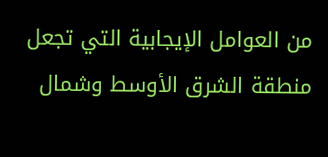من العوامل الإيجابية التي تجعل منطقة الشرق الأوسط وشمال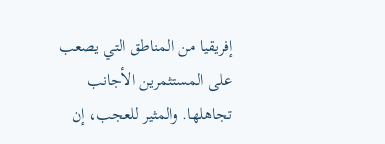إفريقيا من المناطق التي يصعب على المستثمرين الأجانب تجاهلها. والمثير للعجب، إن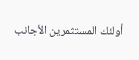أولئك المستثمرين الأجانب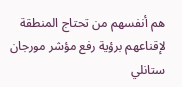هم أنفسهم من تحتاج المنطقة لإقناعهم برؤية رفع مؤشر مورجان ستانلي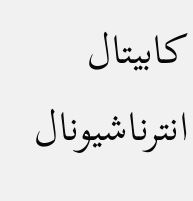كابيتال انترناشيونال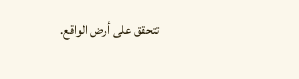تتحقق على أرض الواقع.